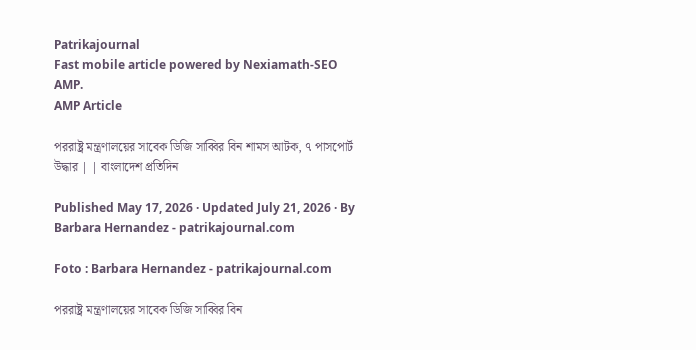Patrikajournal
Fast mobile article powered by Nexiamath-SEO AMP.
AMP Article

পররাষ্ট্র মন্ত্রণালয়ের সাবেক ডিজি সাব্বির বিন শামস আটক, ৭ পাসপোর্ট উদ্ধার | | বাংলাদেশ প্রতিদিন

Published May 17, 2026 · Updated July 21, 2026 · By Barbara Hernandez - patrikajournal.com

Foto : Barbara Hernandez - patrikajournal.com

পররাষ্ট্র মন্ত্রণালয়ের সাবেক ডিজি সাব্বির বিন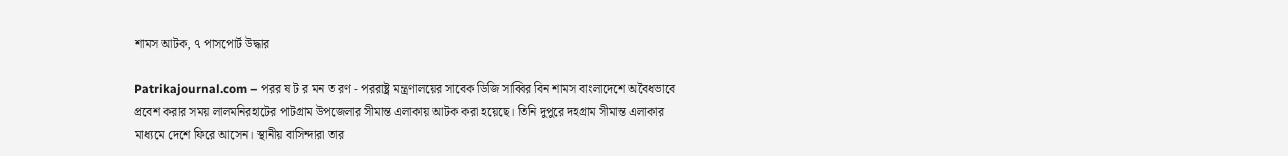শামস আটক, ৭ পাসপোর্ট উদ্ধার

Patrikajournal.com – পরর ষ ট র মন ত রণ - পররাষ্ট্র মন্ত্রণালয়ের সাবেক ডিজি সাব্বির বিন শামস বাংলাদেশে অবৈধভাবে প্রবেশ করার সময় লালমনিরহাটের পাটগ্রাম উপজেলার সীমান্ত এলাকায় আটক করা হয়েছে। তিনি দুপুরে দহগ্রাম সীমান্ত এলাকার মাধ্যমে দেশে ফিরে আসেন। স্থানীয় বাসিন্দারা তার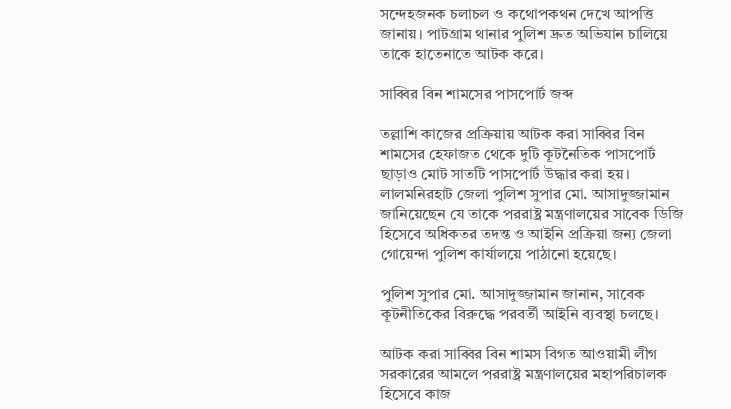সন্দেহজনক চলাচল ও কথোপকথন দেখে আপত্তি জানায়। পাটগ্রাম থানার পুলিশ দ্রুত অভিযান চালিয়ে তাকে হাতেনাতে আটক করে।

সাব্বির বিন শামসের পাসপোর্ট জব্দ

তল্লাশি কাজের প্রক্রিয়ায় আটক করা সাব্বির বিন শামসের হেফাজত থেকে দুটি কূটনৈতিক পাসপোর্ট ছাড়াও মোট সাতটি পাসপোর্ট উদ্ধার করা হয়। লালমনিরহাট জেলা পুলিশ সুপার মো. আসাদুজ্জামান জানিয়েছেন যে তাকে পররাষ্ট্র মন্ত্রণালয়ের সাবেক ডিজি হিসেবে অধিকতর তদন্ত ও আইনি প্রক্রিয়া জন্য জেলা গোয়েন্দা পুলিশ কার্যালয়ে পাঠানো হয়েছে।

পুলিশ সুপার মো. আসাদুজ্জামান জানান, সাবেক কূটনীতিকের বিরুদ্ধে পরবর্তী আইনি ব্যবস্থা চলছে।

আটক করা সাব্বির বিন শামস বিগত আওয়ামী লীগ সরকারের আমলে পররাষ্ট্র মন্ত্রণালয়ের মহাপরিচালক হিসেবে কাজ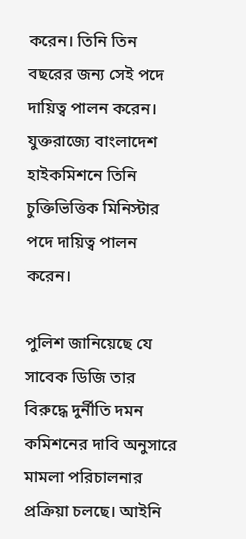করেন। তিনি তিন বছরের জন্য সেই পদে দায়িত্ব পালন করেন। যুক্তরাজ্যে বাংলাদেশ হাইকমিশনে তিনি চুক্তিভিত্তিক মিনিস্টার পদে দায়িত্ব পালন করেন।

পুলিশ জানিয়েছে যে সাবেক ডিজি তার বিরুদ্ধে দুর্নীতি দমন কমিশনের দাবি অনুসারে মামলা পরিচালনার প্রক্রিয়া চলছে। আইনি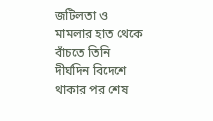জটিলতা ও মামলার হাত থেকে বাঁচতে তিনি দীর্ঘদিন বিদেশে থাকার পর শেষ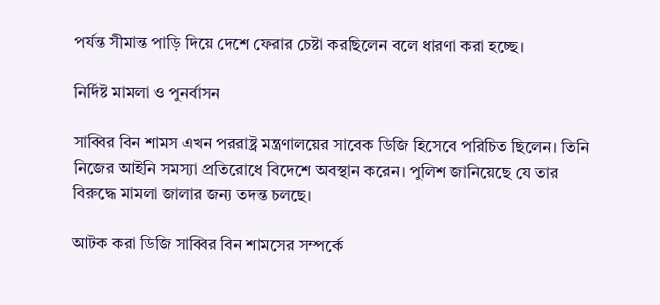পর্যন্ত সীমান্ত পাড়ি দিয়ে দেশে ফেরার চেষ্টা করছিলেন বলে ধারণা করা হচ্ছে।

নির্দিষ্ট মামলা ও পুনর্বাসন

সাব্বির বিন শামস এখন পররাষ্ট্র মন্ত্রণালয়ের সাবেক ডিজি হিসেবে পরিচিত ছিলেন। তিনি নিজের আইনি সমস্যা প্রতিরোধে বিদেশে অবস্থান করেন। পুলিশ জানিয়েছে যে তার বিরুদ্ধে মামলা জালার জন্য তদন্ত চলছে।

আটক করা ডিজি সাব্বির বিন শামসের সম্পর্কে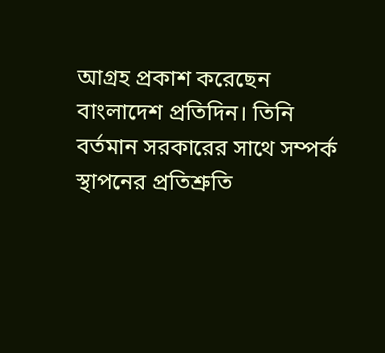আগ্রহ প্রকাশ করেছেন বাংলাদেশ প্রতিদিন। তিনি বর্তমান সরকারের সাথে সম্পর্ক স্থাপনের প্রতিশ্রুতি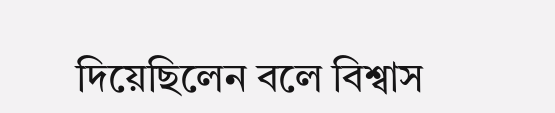দিয়েছিলেন বলে বিশ্বাস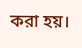করা হয়।